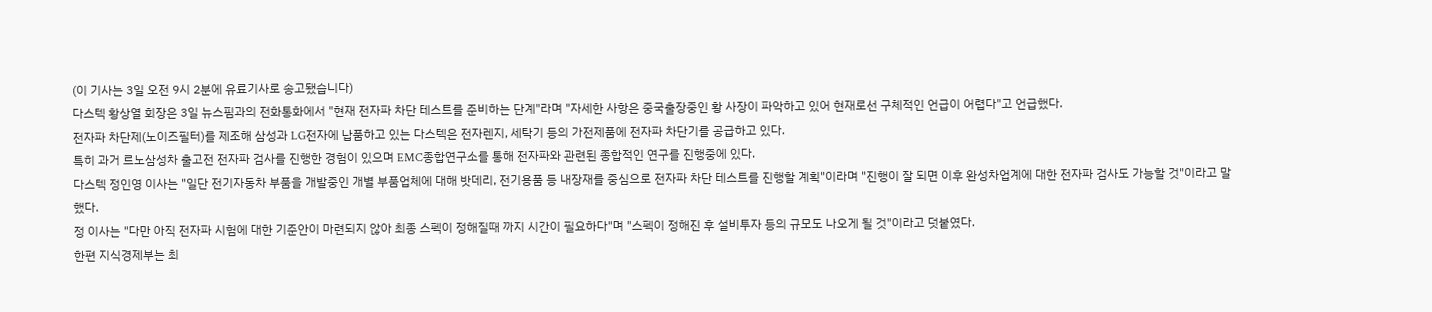(이 기사는 3일 오전 9시 2분에 유료기사로 송고됐습니다)
다스텍 황상열 회장은 3일 뉴스핌과의 전화통화에서 "현재 전자파 차단 테스트를 준비하는 단계"라며 "자세한 사항은 중국출장중인 황 사장이 파악하고 있어 현재로선 구체적인 언급이 어렵다"고 언급했다.
전자파 차단제(노이즈필터)를 제조해 삼성과 LG전자에 납품하고 있는 다스텍은 전자렌지, 세탁기 등의 가전제품에 전자파 차단기를 공급하고 있다.
특히 과거 르노삼성차 출고전 전자파 검사를 진행한 경험이 있으며 EMC종합연구소를 통해 전자파와 관련된 종합적인 연구를 진행중에 있다.
다스텍 정인영 이사는 "일단 전기자동차 부품을 개발중인 개별 부품업체에 대해 밧데리, 전기용품 등 내장재를 중심으로 전자파 차단 테스트를 진행할 계획"이라며 "진행이 잘 되면 이후 완성차업계에 대한 전자파 검사도 가능할 것"이라고 말했다.
정 이사는 "다만 아직 전자파 시험에 대한 기준안이 마련되지 않아 최종 스펙이 정해질때 까지 시간이 필요하다"며 "스펙이 정해진 후 설비투자 등의 규모도 나오게 될 것"이라고 덧붙였다.
한편 지식경제부는 최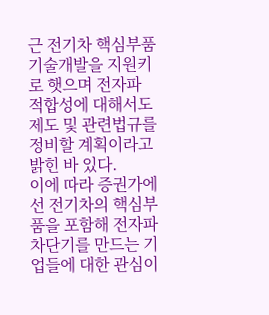근 전기차 핵심부품 기술개발을 지원키로 햇으며 전자파 적합성에 대해서도 제도 및 관련법규를 정비할 계획이라고 밝힌 바 있다.
이에 따라 증권가에선 전기차의 핵심부품을 포함해 전자파 차단기를 만드는 기업들에 대한 관심이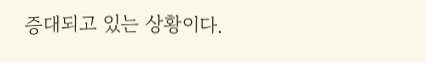증대되고 있는 상황이다.